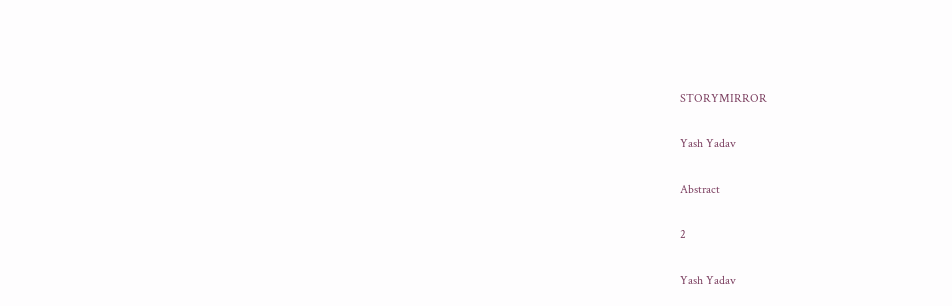STORYMIRROR

Yash Yadav

Abstract

2

Yash Yadav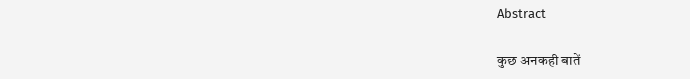Abstract

कुछ अनकही बातें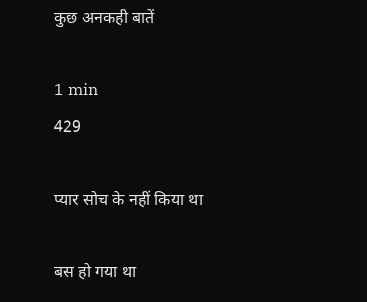कुछ अनकही बातें

1 min
429

प्यार सोच के नहीं किया था

बस हो गया था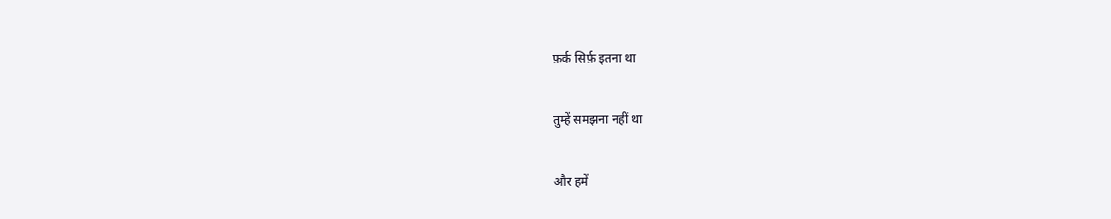फ़र्क सिर्फ़ इतना था

तुम्हें समझना नहीं था

और हमें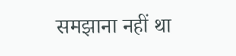समझाना नहीं था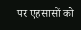पर एहसासों को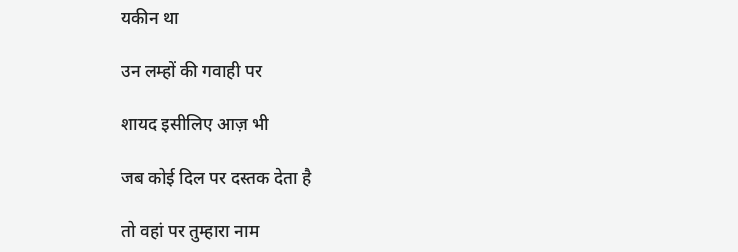यकीन था

उन लम्हों की गवाही पर

शायद इसीलिए आज़ भी

जब कोई दिल पर दस्तक देता है

तो वहां पर तुम्हारा नाम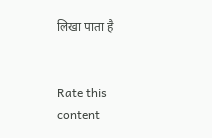लिखा पाता है


Rate this content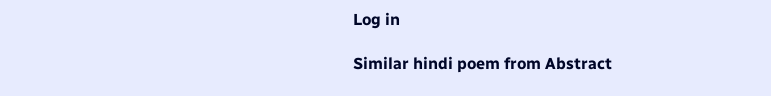Log in

Similar hindi poem from Abstract